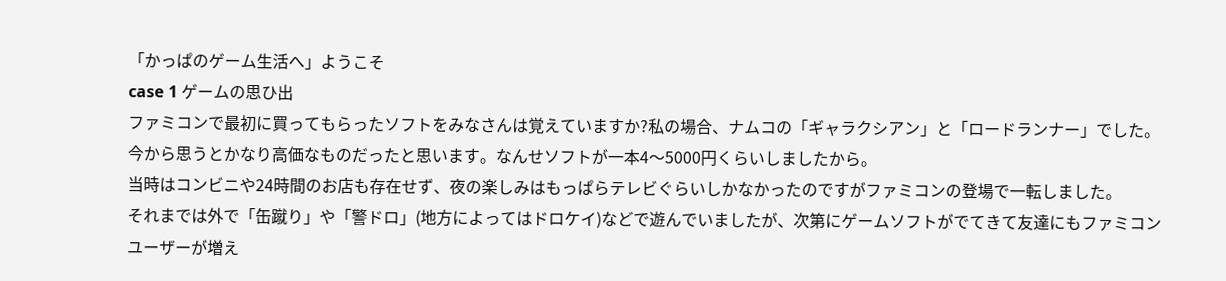「かっぱのゲーム生活へ」ようこそ
case 1 ゲームの思ひ出
ファミコンで最初に買ってもらったソフトをみなさんは覚えていますか?私の場合、ナムコの「ギャラクシアン」と「ロードランナー」でした。
今から思うとかなり高価なものだったと思います。なんせソフトが一本4〜5000円くらいしましたから。
当時はコンビニや24時間のお店も存在せず、夜の楽しみはもっぱらテレビぐらいしかなかったのですがファミコンの登場で一転しました。
それまでは外で「缶蹴り」や「警ドロ」(地方によってはドロケイ)などで遊んでいましたが、次第にゲームソフトがでてきて友達にもファミコンユーザーが増え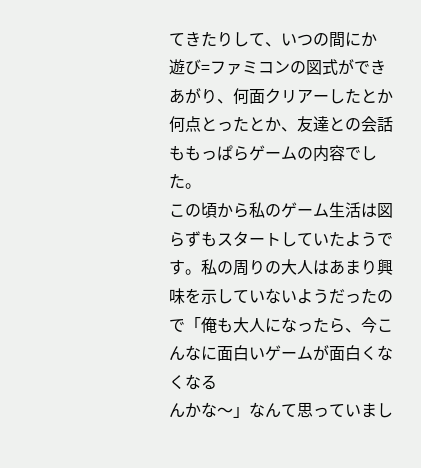てきたりして、いつの間にか
遊び=ファミコンの図式ができあがり、何面クリアーしたとか何点とったとか、友達との会話ももっぱらゲームの内容でした。
この頃から私のゲーム生活は図らずもスタートしていたようです。私の周りの大人はあまり興味を示していないようだったので「俺も大人になったら、今こんなに面白いゲームが面白くなくなる
んかな〜」なんて思っていまし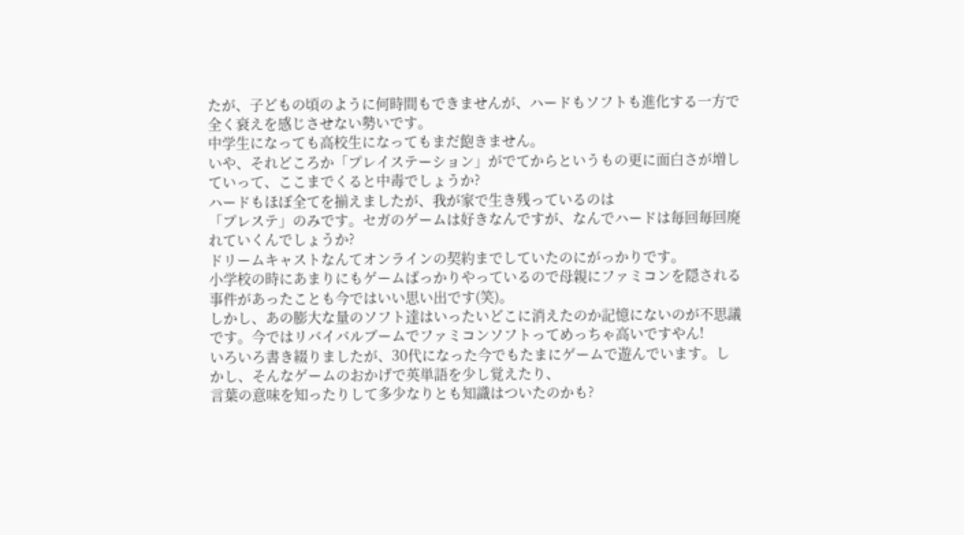たが、子どもの頃のように何時間もできませんが、ハードもソフトも進化する一方で全く衰えを感じさせない勢いです。
中学生になっても高校生になってもまだ飽きません。
いや、それどころか「プレイステーション」がでてからというもの更に面白さが増していって、ここまでくると中毒でしょうか?
ハードもほぼ全てを揃えましたが、我が家で生き残っているのは
「プレステ」のみです。セガのゲームは好きなんですが、なんでハードは毎回毎回廃れていくんでしょうか?
ドリームキャストなんてオンラインの契約までしていたのにがっかりです。
小学校の時にあまりにもゲームばっかりやっているので母親にファミコンを隠される事件があったことも今ではいい思い出です(笑)。
しかし、あの膨大な量のソフト達はいったいどこに消えたのか記憶にないのが不思議です。今ではリバイバルブームでファミコンソフトってめっちゃ高いですやん!
いろいろ書き綴りましたが、30代になった今でもたまにゲームで遊んでいます。しかし、そんなゲームのおかげで英単語を少し覚えたり、
言葉の意味を知ったりして多少なりとも知識はついたのかも?